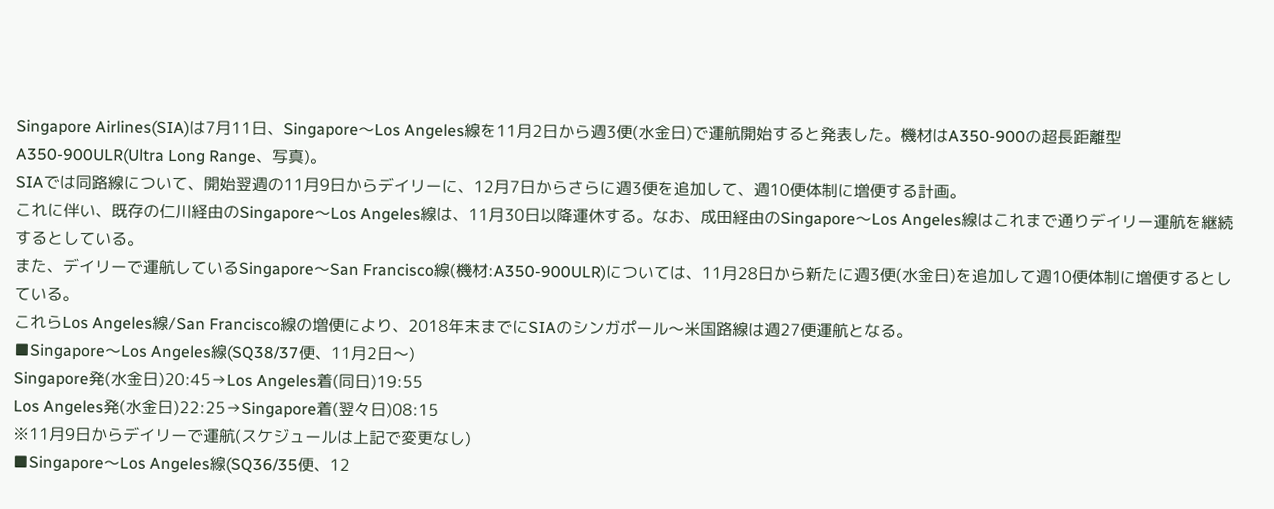Singapore Airlines(SIA)は7月11日、Singapore〜Los Angeles線を11月2日から週3便(水金日)で運航開始すると発表した。機材はA350-900の超長距離型A350-900ULR(Ultra Long Range、写真)。
SIAでは同路線について、開始翌週の11月9日からデイリーに、12月7日からさらに週3便を追加して、週10便体制に増便する計画。
これに伴い、既存の仁川経由のSingapore〜Los Angeles線は、11月30日以降運休する。なお、成田経由のSingapore〜Los Angeles線はこれまで通りデイリー運航を継続するとしている。
また、デイリーで運航しているSingapore〜San Francisco線(機材:A350-900ULR)については、11月28日から新たに週3便(水金日)を追加して週10便体制に増便するとしている。
これらLos Angeles線/San Francisco線の増便により、2018年末までにSIAのシンガポール〜米国路線は週27便運航となる。
■Singapore〜Los Angeles線(SQ38/37便、11月2日〜)
Singapore発(水金日)20:45→Los Angeles着(同日)19:55
Los Angeles発(水金日)22:25→Singapore着(翌々日)08:15
※11月9日からデイリーで運航(スケジュールは上記で変更なし)
■Singapore〜Los Angeles線(SQ36/35便、12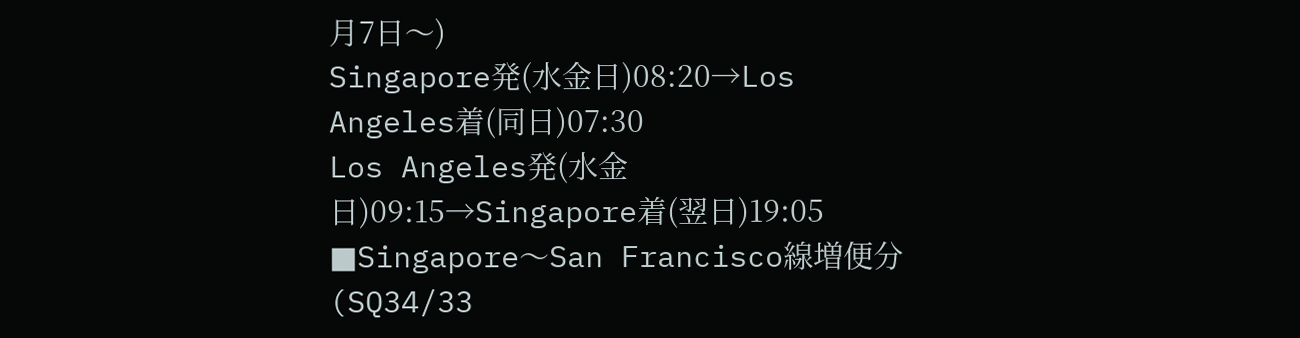月7日〜)
Singapore発(水金日)08:20→Los Angeles着(同日)07:30
Los Angeles発(水金日)09:15→Singapore着(翌日)19:05
■Singapore〜San Francisco線増便分(SQ34/33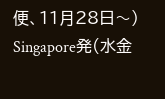便、11月28日〜)
Singapore発(水金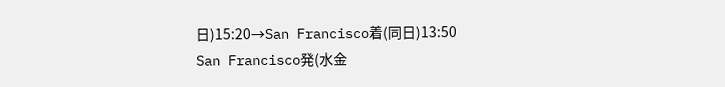日)15:20→San Francisco着(同日)13:50
San Francisco発(水金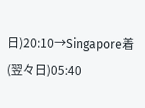日)20:10→Singapore着(翌々日)05:40